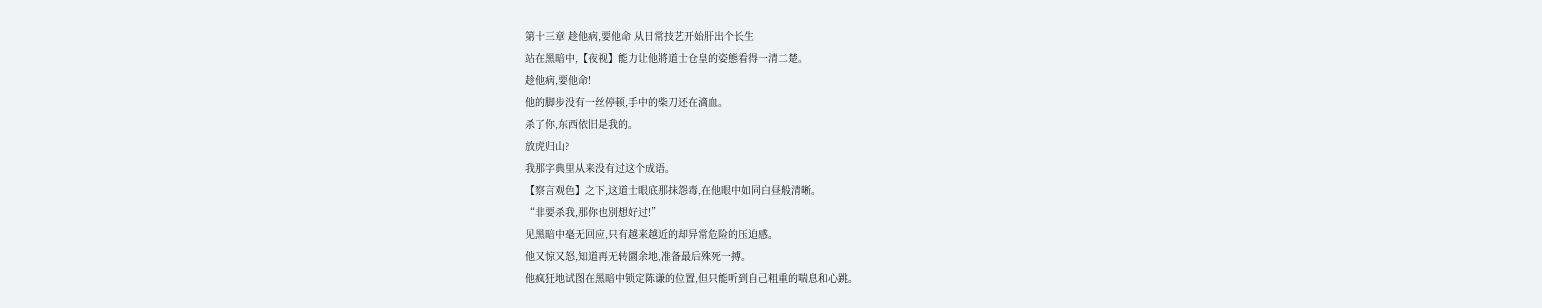第十三章 趁他病,要他命 从日常技艺开始肝出个长生
站在黑暗中,【夜视】能力让他將道士仓皇的姿態看得一清二楚。
趁他病,要他命!
他的脚步没有一丝停顿,手中的柴刀还在滴血。
杀了你,东西依旧是我的。
放虎归山?
我那字典里从来没有过这个成语。
【察言观色】之下,这道士眼底那抹怨毒,在他眼中如同白昼般清晰。
“非要杀我,那你也別想好过!”
见黑暗中毫无回应,只有越来越近的却异常危险的压迫感。
他又惊又怒,知道再无转圜余地,准备最后殊死一搏。
他疯狂地试图在黑暗中锁定陈谦的位置,但只能听到自己粗重的喘息和心跳。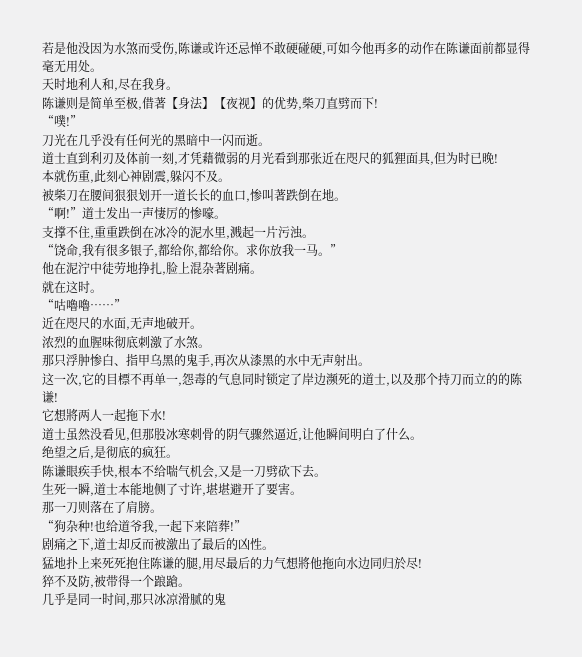若是他没因为水煞而受伤,陈谦或许还忌惮不敢硬碰硬,可如今他再多的动作在陈谦面前都显得毫无用处。
天时地利人和,尽在我身。
陈谦则是简单至极,借著【身法】【夜视】的优势,柴刀直劈而下!
“噗!”
刀光在几乎没有任何光的黑暗中一闪而逝。
道士直到利刃及体前一刻,才凭藉微弱的月光看到那张近在咫尺的狐狸面具,但为时已晚!
本就伤重,此刻心神剧震,躲闪不及。
被柴刀在腰间狠狠划开一道长长的血口,惨叫著跌倒在地。
“啊!”道士发出一声悽厉的惨嚎。
支撑不住,重重跌倒在冰冷的泥水里,溅起一片污浊。
“饶命,我有很多银子,都给你,都给你。求你放我一马。”
他在泥泞中徒劳地挣扎,脸上混杂著剧痛。
就在这时。
“咕嚕嚕……”
近在咫尺的水面,无声地破开。
浓烈的血腥味彻底刺激了水煞。
那只浮肿惨白、指甲乌黑的鬼手,再次从漆黑的水中无声射出。
这一次,它的目標不再单一,怨毒的气息同时锁定了岸边濒死的道士,以及那个持刀而立的的陈谦!
它想將两人一起拖下水!
道士虽然没看见,但那股冰寒刺骨的阴气骤然逼近,让他瞬间明白了什么。
绝望之后,是彻底的疯狂。
陈谦眼疾手快,根本不给喘气机会,又是一刀劈砍下去。
生死一瞬,道士本能地侧了寸许,堪堪避开了要害。
那一刀则落在了肩膀。
“狗杂种!也给道爷我,一起下来陪葬!”
剧痛之下,道士却反而被激出了最后的凶性。
猛地扑上来死死抱住陈谦的腿,用尽最后的力气想將他拖向水边同归於尽!
猝不及防,被带得一个踉蹌。
几乎是同一时间,那只冰凉滑腻的鬼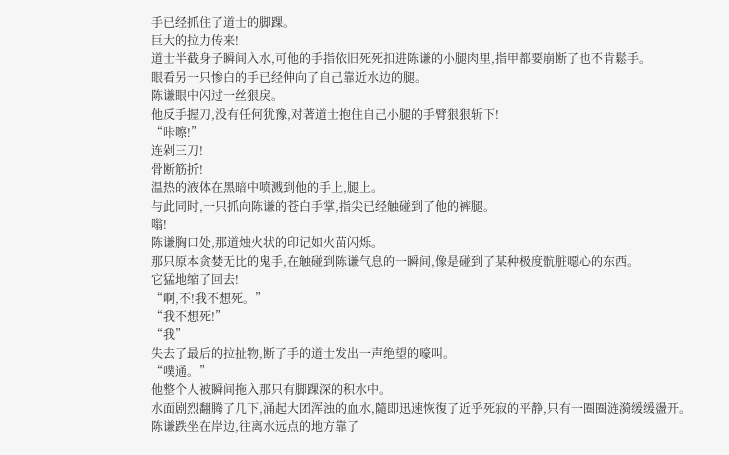手已经抓住了道士的脚踝。
巨大的拉力传来!
道士半截身子瞬间入水,可他的手指依旧死死扣进陈谦的小腿肉里,指甲都要崩断了也不肯鬆手。
眼看另一只惨白的手已经伸向了自己靠近水边的腿。
陈谦眼中闪过一丝狠戾。
他反手握刀,没有任何犹豫,对著道士抱住自己小腿的手臂狠狠斩下!
“咔嚓!”
连剁三刀!
骨断筋折!
温热的液体在黑暗中喷溅到他的手上,腿上。
与此同时,一只抓向陈谦的苍白手掌,指尖已经触碰到了他的裤腿。
嗡!
陈谦胸口处,那道烛火状的印记如火苗闪烁。
那只原本贪婪无比的鬼手,在触碰到陈谦气息的一瞬间,像是碰到了某种极度骯脏噁心的东西。
它猛地缩了回去!
“啊,不!我不想死。”
“我不想死!”
“我”
失去了最后的拉扯物,断了手的道士发出一声绝望的嚎叫。
“噗通。”
他整个人被瞬间拖入那只有脚踝深的积水中。
水面剧烈翻腾了几下,涌起大团浑浊的血水,隨即迅速恢復了近乎死寂的平静,只有一圈圈涟漪缓缓盪开。
陈谦跌坐在岸边,往离水远点的地方靠了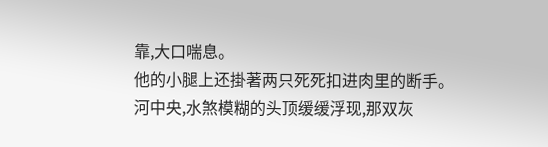靠,大口喘息。
他的小腿上还掛著两只死死扣进肉里的断手。
河中央,水煞模糊的头顶缓缓浮现,那双灰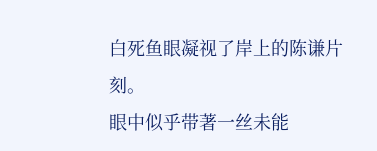白死鱼眼凝视了岸上的陈谦片刻。
眼中似乎带著一丝未能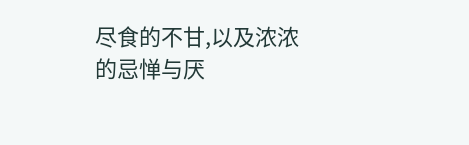尽食的不甘,以及浓浓的忌惮与厌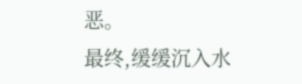恶。
最终,缓缓沉入水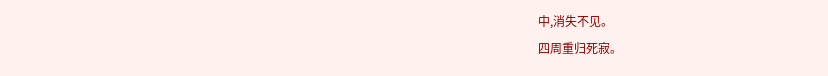中,消失不见。
四周重归死寂。